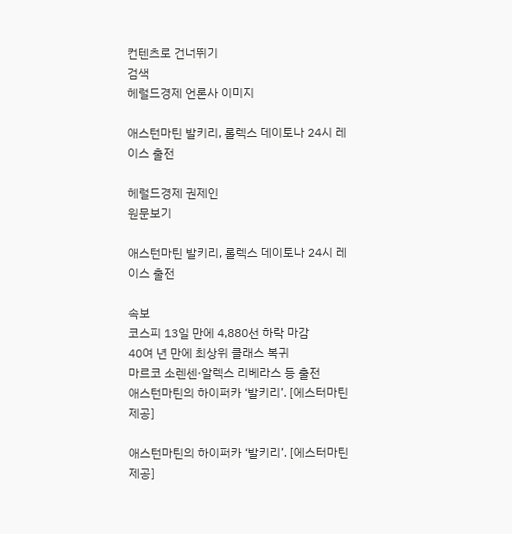컨텐츠로 건너뛰기
검색
헤럴드경제 언론사 이미지

애스턴마틴 발키리, 롤렉스 데이토나 24시 레이스 출전

헤럴드경제 권제인
원문보기

애스턴마틴 발키리, 롤렉스 데이토나 24시 레이스 출전

속보
코스피 13일 만에 4,880선 하락 마감
40여 년 만에 최상위 클래스 복귀
마르코 소렌센·알렉스 리베라스 등 출전
애스턴마틴의 하이퍼카 ‘발키리’. [에스터마틴 제공]

애스턴마틴의 하이퍼카 ‘발키리’. [에스터마틴 제공]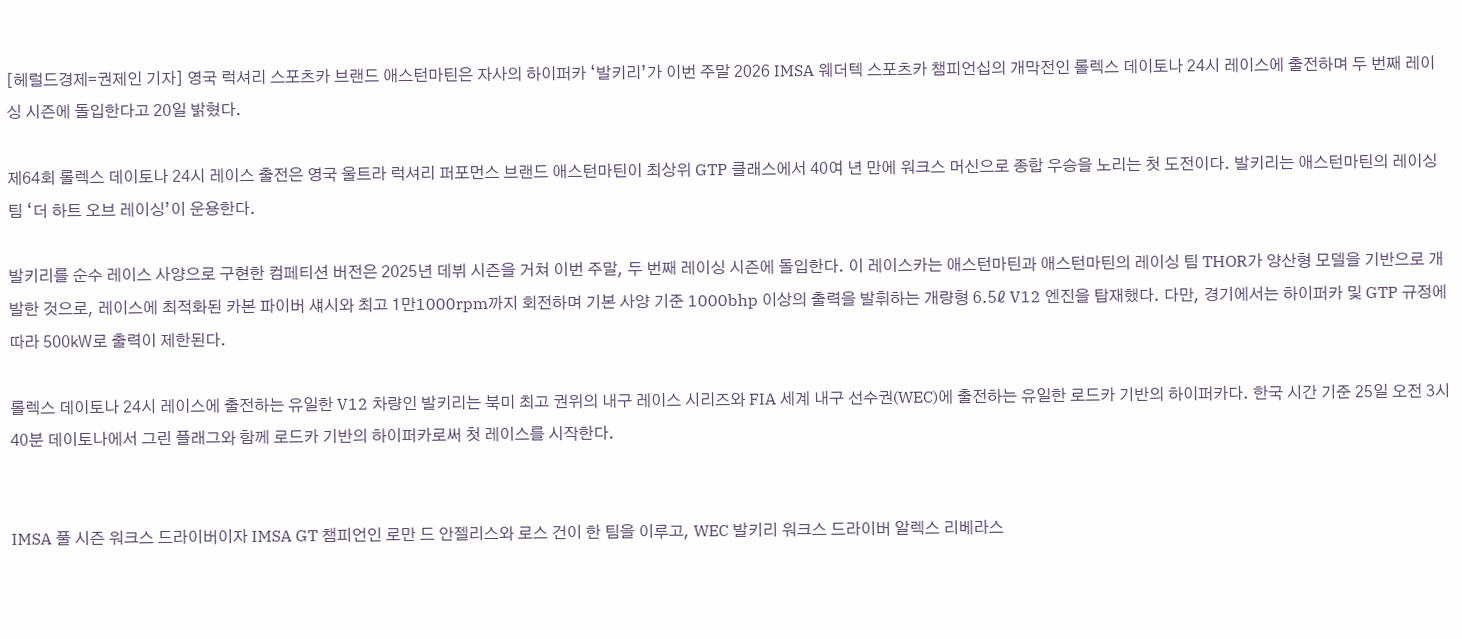[헤럴드경제=권제인 기자] 영국 럭셔리 스포츠카 브랜드 애스턴마틴은 자사의 하이퍼카 ‘발키리’가 이번 주말 2026 IMSA 웨더텍 스포츠카 챔피언십의 개막전인 롤렉스 데이토나 24시 레이스에 출전하며 두 번째 레이싱 시즌에 돌입한다고 20일 밝혔다.

제64회 롤렉스 데이토나 24시 레이스 출전은 영국 울트라 럭셔리 퍼포먼스 브랜드 애스턴마틴이 최상위 GTP 클래스에서 40여 년 만에 워크스 머신으로 종합 우승을 노리는 첫 도전이다. 발키리는 애스턴마틴의 레이싱팀 ‘더 하트 오브 레이싱’이 운용한다.

발키리를 순수 레이스 사양으로 구현한 컴페티션 버전은 2025년 데뷔 시즌을 거쳐 이번 주말, 두 번째 레이싱 시즌에 돌입한다. 이 레이스카는 애스턴마틴과 애스턴마틴의 레이싱 팀 THOR가 양산형 모델을 기반으로 개발한 것으로, 레이스에 최적화된 카본 파이버 섀시와 최고 1만1000rpm까지 회전하며 기본 사양 기준 1000bhp 이상의 출력을 발휘하는 개량형 6.5ℓ V12 엔진을 탑재했다. 다만, 경기에서는 하이퍼카 및 GTP 규정에 따라 500㎾로 출력이 제한된다.

롤렉스 데이토나 24시 레이스에 출전하는 유일한 V12 차량인 발키리는 북미 최고 권위의 내구 레이스 시리즈와 FIA 세계 내구 선수권(WEC)에 출전하는 유일한 로드카 기반의 하이퍼카다. 한국 시간 기준 25일 오전 3시 40분 데이토나에서 그린 플래그와 함께 로드카 기반의 하이퍼카로써 첫 레이스를 시작한다.


IMSA 풀 시즌 워크스 드라이버이자 IMSA GT 챔피언인 로만 드 안젤리스와 로스 건이 한 팀을 이루고, WEC 발키리 워크스 드라이버 알렉스 리베라스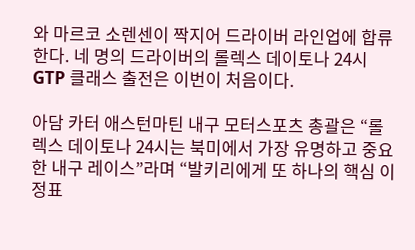와 마르코 소렌센이 짝지어 드라이버 라인업에 합류한다. 네 명의 드라이버의 롤렉스 데이토나 24시 GTP 클래스 출전은 이번이 처음이다.

아담 카터 애스턴마틴 내구 모터스포츠 총괄은 “롤렉스 데이토나 24시는 북미에서 가장 유명하고 중요한 내구 레이스”라며 “발키리에게 또 하나의 핵심 이정표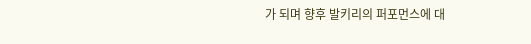가 되며 향후 발키리의 퍼포먼스에 대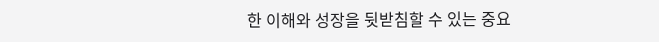한 이해와 성장을 뒷받침할 수 있는 중요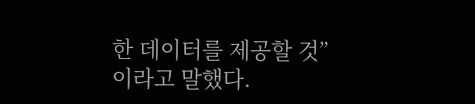한 데이터를 제공할 것”이라고 말했다.